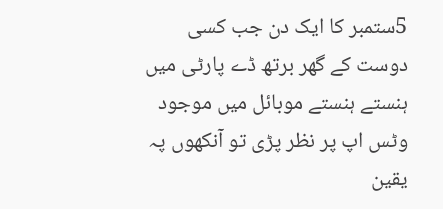5ستمبر کا ایک دن جب کسی دوست کے گھر برتھ ڈے پارٹی میں ہنستے ہنستے موبائل میں موجود وٹس اپ پر نظر پڑی تو آنکھوں پہ یقین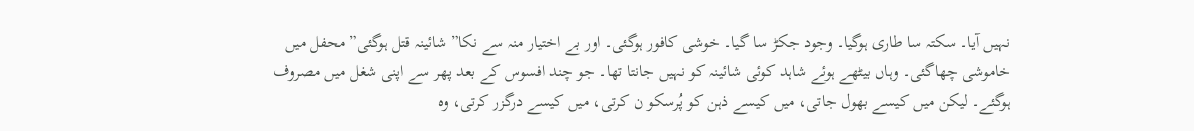نہیں آیا۔ سکتہ سا طاری ہوگیا۔ وجود جکڑ سا گیا۔ خوشی کافور ہوگئی۔ اور بے اختیار منہ سے نکا” شائینہ قتل ہوگئی” محفل میں خاموشی چھاگئی۔ وہاں بیٹھے ہوئے شاہد کوئی شائینہ کو نہیں جانتا تھا۔ جو چند افسوس کے بعد پھر سے اپنی شغل میں مصروف ہوگئے۔ لیکن میں کیسے بھول جاتی، میں کیسے ذہن کو پُرسکو ن کرتی، میں کیسے درگزر کرتی، وہ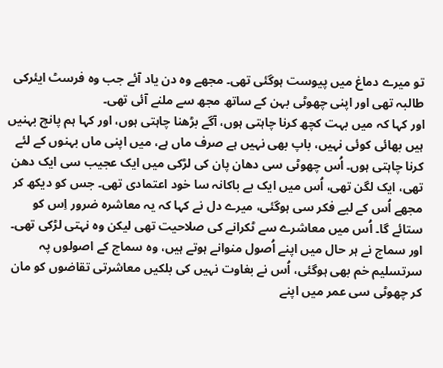تو میرے دماغ میں پیوست ہوگئی تھی۔ مجھے وہ دن یاد آئے جب وہ فرسٹ ایئرکی طالبہ تھی اور اپنی چھوٹی بہن کے ساتھ مجھ سے ملنے آئی تھی۔
اور کہا کہ میں بہت کچھ کرنا چاہتی ہوں، آگے بڑھنا چاہتی ہوں، اور کہا ہم پانچ بہنیں ہیں بھائی کوئی نہیں، باپ بھی نہیں ہے صرف ماں ہے، میں اپنی ماں بہنوں کے لئے کرنا چاہتی ہوں۔ اُس چھوٹی سی دھان پان کی لڑکی میں ایک عجیب سی ایک دھن تھی، ایک لگن تھی، اُس میں ایک بے باکانہ سا خود اعتمادی تھی۔ جس کو دیکھ کر مجھے اُس کے لیے فکر سی ہوگئی، میرے دل نے کہا کہ یہ معاشرہ ضرور اِس کو ستائے گا۔ اُس میں معاشرے سے ٹکرانے کی صلاحیت تھی لیکن وہ نہتی لڑکی تھی۔ اور سماج نے ہر حال میں اپنے اُصول منوانے ہوتے ہیں، وہ سماج کے اصولوں پہ سرتسلیم خم بھی ہوگئی، اُس نے بغاوت نہیں کی بلکیں معاشرتی تقاضوں کو مان کر چھوٹی سی عمر میں اپنے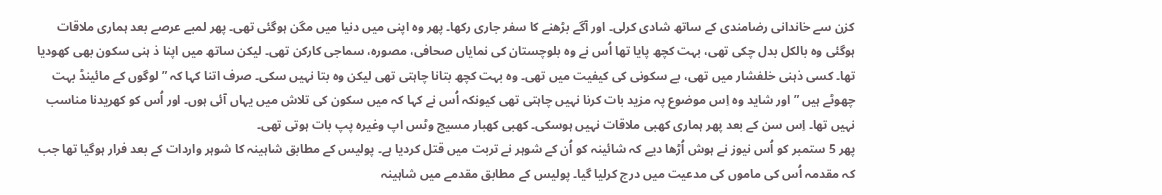کزن سے خاندانی رضامندی کے ساتھ شادی کرلی۔ اور آگے بڑھنے کا سفر جاری رکھا۔ پھر وہ اپنی میں دنیا میں مگن ہوگئی تھی۔ پھر لمبے عرصے بعد ہماری ملاقات ہوگئی وہ بالکل بدل چکی تھی، بہت کچھ پایا تھا اُس نے وہ بلوچستان کی نمایاں صحافی، مصورہ، سماجی کارکن تھی۔ لیکن ساتھ میں اپنا ذ ہنی سکون بھی کھودیا تھا۔ کسی ذہنی خلفشار میں تھی، بے سکونی کی کیفیت میں تھی۔ وہ بہت کچھ بتانا چاہتی تھی لیکن وہ بتا نہیں سکی۔ صرف اتنا کہا کہ ”لوگوں کے مائینڈ بہت چھوٹے ہیں ” اور شاید وہ اِس موضوع پہ مزید بات کرنا نہیں چاہتی تھی کیونکہ اُس نے کہا کہ میں سکون کی تلاش میں یہاں آئی ہوں۔ اور اُس کو کھریدنا مناسب نہیں تھا۔ اِس سن کے بعد پھر ہماری کھبی ملاقات نہیں ہوسکی۔ کھبی کھبار مسیج وٹس اپ وغیرہ پپ بات ہوتی تھی۔
پھر 5 ستمبر کو اُس نیوز نے ہوش اُڑھا دیے کہ شائینہ کو اُن کے شوہر نے تربت میں قتل کردیا ہے۔ پولیس کے مطابق شاہینہ کا شوہر واردات کے بعد فرار ہوگیا تھا جب کہ مقدمہ اُس کی ماموں کی مدعیت میں درج کرلیا گیا۔ پولیس کے مطابق مقدمے میں شاہینہ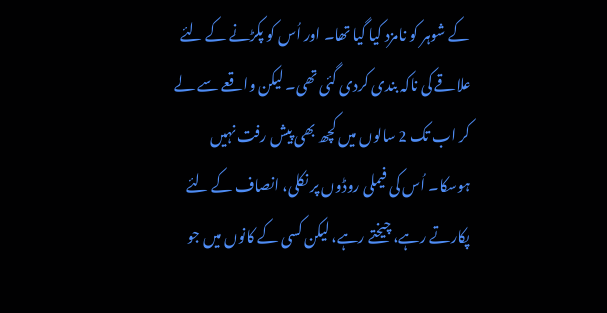کے شوہر کو نامزد کیا گیا تھا۔ اور اُس کو پکڑنے کے لئے علاقے کی ناکہ بندی کردی گئی تھی۔ لیکن واقعے سے لے کر اب تک 2 سالوں میں کچھ بھی پیش رفت نہیں ہوسکا۔ اُس کی فیملی روڈوں پر نکلی، انصاف کے لئے پکارتے رہے، چیختے رہے، لیکن کسی کے کانوں میں جو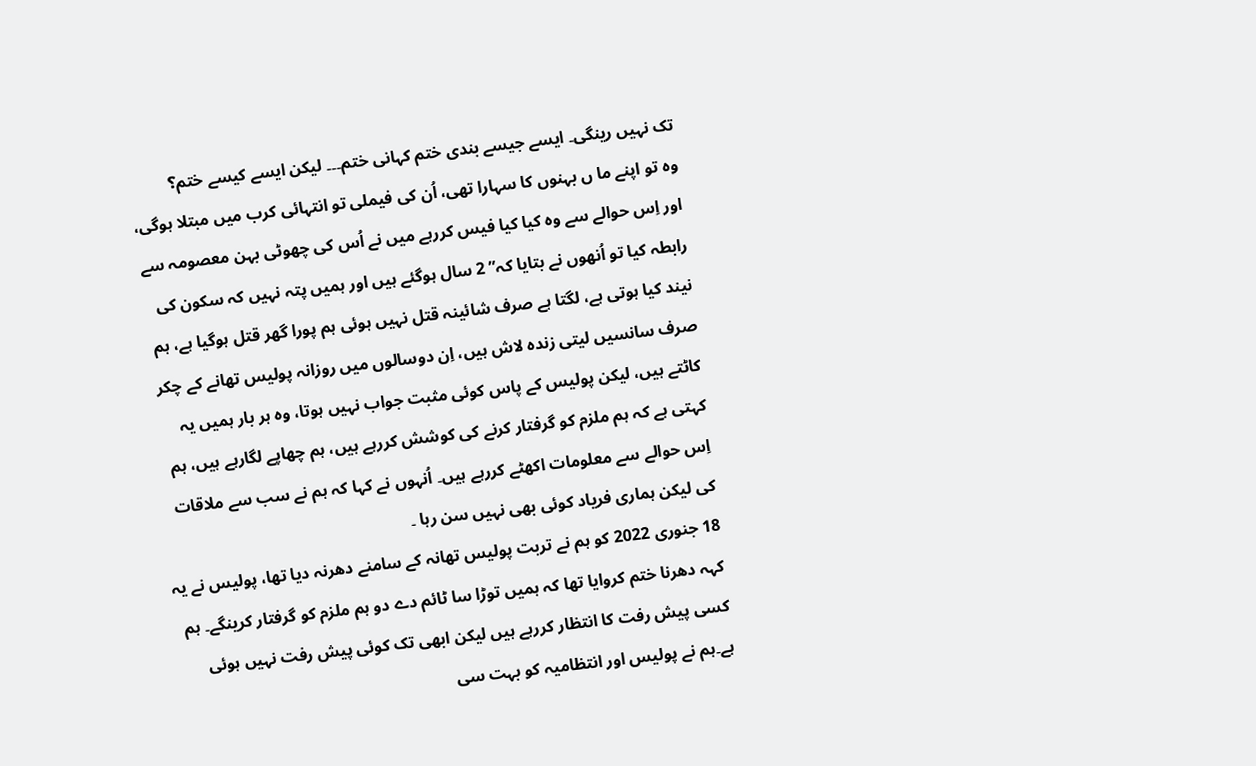تک نہیں رینگی۔ ایسے جیسے بندی ختم کہانی ختم۔۔۔ لیکن ایسے کیسے ختم؟
وہ تو اپنے ما ں بہنوں کا سہارا تھی، اُن کی فیملی تو انتہائی کرب میں مبتلا ہوگی، اور اِس حوالے سے وہ کیا کیا فیس کررہے میں نے اُس کی چھوٹی بہن معصومہ سے رابطہ کیا تو اُنھوں نے بتایا کہ” 2 سال ہوگئے ہیں اور ہمیں پتہ نہیں کہ سکون کی نیند کیا ہوتی ہے، لگتا ہے صرف شائینہ قتل نہیں ہوئی ہم پورا گھر قتل ہوگیا ہے، ہم صرف سانسیں لیتی زندہ لاش ہیں، اِن دوسالوں میں روزانہ پولیس تھانے کے چکر کاٹتے ہیں، لیکن پولیس کے پاس کوئی مثبت جواب نہیں ہوتا، وہ ہر بار ہمیں یہ کہتی ہے کہ ہم ملزم کو گرفتار کرنے کی کوشش کررہے ہیں، ہم چھاپے لگارہے ہیں، ہم اِس حوالے سے معلومات اکھٹے کررہے ہیں۔ اُنہوں نے کہا کہ ہم نے سب سے ملاقات کی لیکن ہماری فریاد کوئی بھی نہیں سن رہا ۔
18 جنوری 2022 کو ہم نے تربت پولیس تھانہ کے سامنے دھرنہ دیا تھا، پولیس نے یہ کہہ دھرنا ختم کروایا تھا کہ ہمیں توڑا سا ٹائم دے دو ہم ملزم کو گرفتار کرینگے۔ ہم کسی پیش رفت کا انتظار کررہے ہیں لیکن ابھی تک کوئی پیش رفت نہیں ہوئی ہے۔ہم نے پولیس اور انتظامیہ کو بہت سی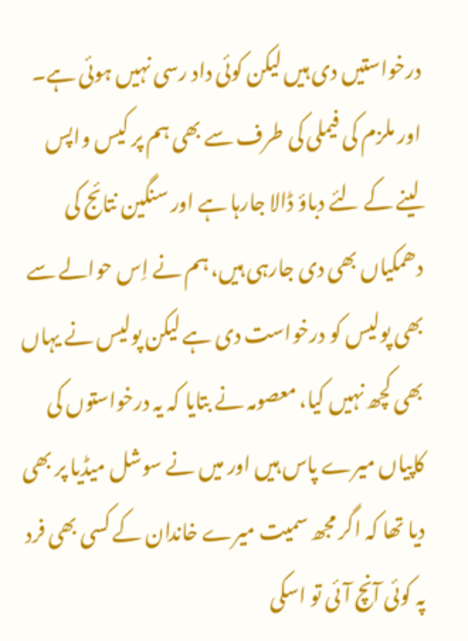درخواستیں دی ہیں لیکن کوئی داد رسی نہیں ہوئی ہے۔ اور ملزم کی فیملی کی طرف سے بھی ہم پر کیس واپس لینے کے لئے دباؤ ڈالا جارہا ہے اور سنگین نتائج کی دھمکیاں بھی دی جارہی ہیں، ہم نے اِس حوالے سے بھی پولیس کو درخواست دی ہے لیکن پولیس نے یہاں بھی کچھ نہیں کیا، معصومہ نے بتایا کہ یہ درخواستوں کی کاپیاں میرے پاس ہیں اور میں نے سوشل میڈیا پر بھی دیا تھا کہ اگر مجھ سمیت میرے خاندان کے کسی بھی فرد پہ کوئی آنچ آئی تو اسکی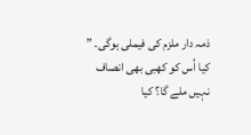ذمہ دار ملزم کی فیملی ہوگی۔ ”
کیا اُس کو کھبی بھی انصاف نہیں ملے گا؟ کیا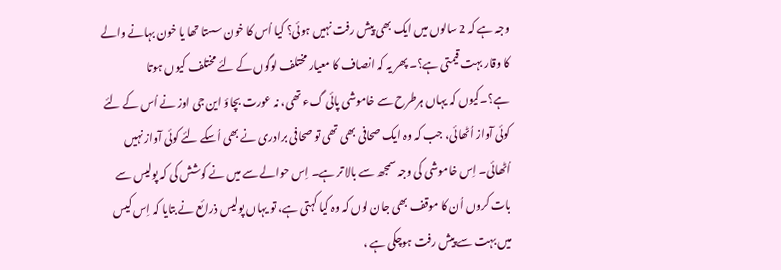وجہ ہے کہ 2 سالوں میں ایک بھی پیش رفت نہیں ہوئی؟ کیا اُس کا خون سستا تھا یا خون بہانے والے کا وقار بہت قیمتی ہے؟۔ پھر یہ کہ انصاف کا معیار مختلف لوگوں کے لئے مختلف کیوں ہوتا ہے؟۔کیوں کہ یہاں ہرطرح سے خاموشی پائی گء تھی، نہ عورت بچاؤ این جی اوز نے اُس کے لئے کوئی آواز اُٹھائی، جب کہ وہ ایک صحافی بھی تھی تو صحافی برادری نے بھی اُسکے لئے کوئی آواز نہیں اُٹھائی۔ اِس خاموشی کی وجہ سمجھ سے بالا تر ہے۔ اِس حوالے سے میں نے کوشش کی کہ پولیس سے بات کروں اُن کا موقف بھی جان لوں کہ وہ کیا کہتی ہے، تو یہاں پولیس ذرائع نے بتایا کہ اِس کیس میں بہت سے پیش رفت ہوچکی ہے ،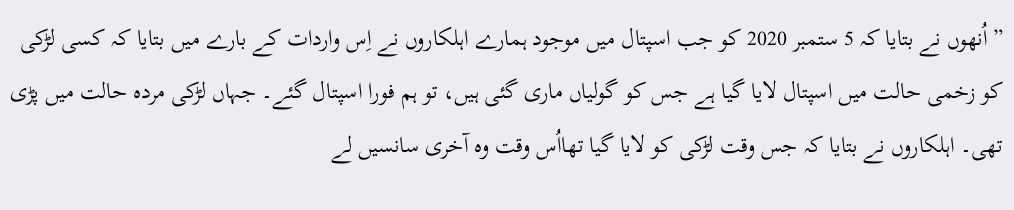”اُنھوں نے بتایا کہ 5 ستمبر 2020 کو جب اسپتال میں موجود ہمارے اہلکاروں نے اِس واردات کے بارے میں بتایا کہ کسی لڑکی کو زخمی حالت میں اسپتال لایا گیا ہے جس کو گولیاں ماری گئی ہیں، تو ہم فورا اسپتال گئے۔ جہاں لڑکی مردہ حالت میں پڑی تھی۔ اہلکاروں نے بتایا کہ جس وقت لڑکی کو لایا گیا تھااُس وقت وہ آخری سانسیں لے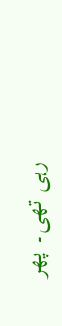رہی تھی۔ پھر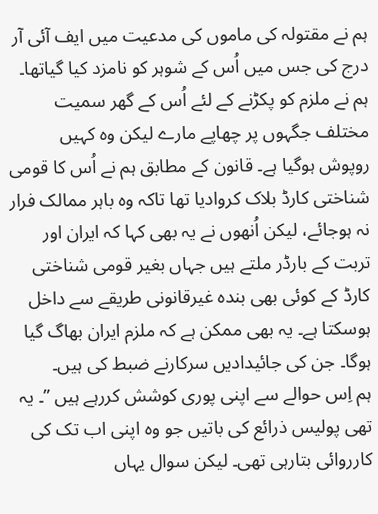ہم نے مقتولہ کی ماموں کی مدعیت میں ایف آئی آر درج کی جس میں اُس کے شوہر کو نامزد کیا گیاتھا۔ ہم نے ملزم کو پکڑنے کے لئے اُس کے گھر سمیت مختلف جگہوں پر چھاپے مارے لیکن وہ کہیں روپوش ہوگیا ہے۔ قانون کے مطابق ہم نے اُس کا قومی شناختی کارڈ بلاک کروادیا تھا تاکہ وہ باہر ممالک فرار نہ ہوجائے، لیکن اُنھوں نے یہ بھی کہا کہ ایران اور تربت کے بارڈر ملتے ہیں جہاں بغیر قومی شناختی کارڈ کے کوئی بھی بندہ غیرقانونی طریقے سے داخل ہوسکتا ہے۔ یہ بھی ممکن ہے کہ ملزم ایران بھاگ گیا ہوگا۔ جن کی جائیدادیں سرکارنے ضبط کی ہیں۔
ہم اِس حوالے سے اپنی پوری کوشش کررہے ہیں ”۔ یہ تھی پولیس ذرائع کی باتیں جو وہ اپنی اب تک کی کارروائی بتارہی تھی۔ لیکن سوال یہاں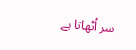سر اُٹھاتا ہے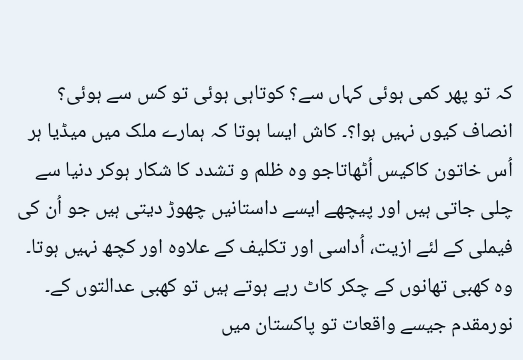کہ تو پھر کمی ہوئی کہاں سے؟ کوتاہی ہوئی تو کس سے ہوئی؟ انصاف کیوں نہیں ہوا؟۔ کاش ایسا ہوتا کہ ہمارے ملک میں میڈیا ہر اُس خاتون کاکیس اُٹھاتاجو وہ ظلم و تشدد کا شکار ہوکر دنیا سے چلی جاتی ہیں اور پیچھے ایسے داستانیں چھوڑ دیتی ہیں جو اُن کی فیملی کے لئے ازیت، اُداسی اور تکلیف کے علاوہ اور کچھ نہیں ہوتا۔ وہ کھبی تھانوں کے چکر کاٹ رہے ہوتے ہیں تو کھبی عدالتوں کے۔ نورمقدم جیسے واقعات تو پاکستان میں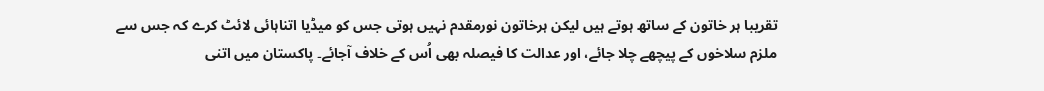تقریبا ہر خاتون کے ساتھ ہوتے ہیں لیکن ہرخاتون نورمقدم نہیں ہوتی جس کو میڈیا اتناہائی لائٹ کرے کہ جس سے ملزم سلاخوں کے پیچھے چلا جائے، اور عدالت کا فیصلہ بھی اُس کے خلاف آجائے۔ پاکستان میں اتنی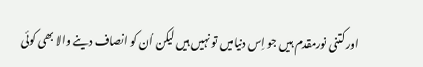اور کتنی نورمقدم ہیں جو اِس دنیامیں تو نہیں ہیں لیکن اُن کو انصاف دینے والا بھی کوئی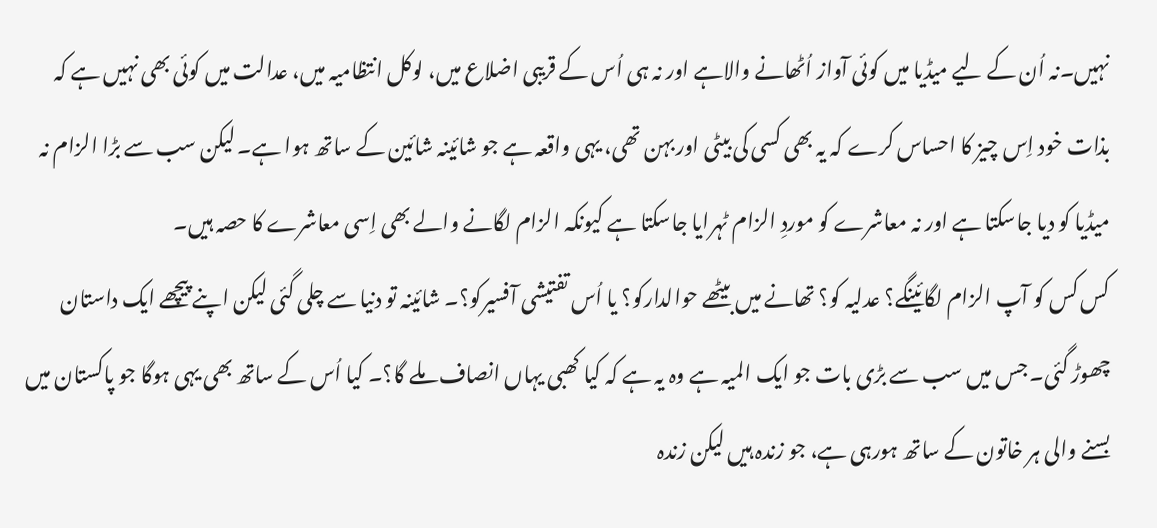نہیں۔نہ اُن کے لیے میڈیا میں کوئی آواز اُٹھانے والاہے اور نہ ہی اُس کے قریبی اضلاع میں، لوکل انتظامیہ میں، عدالت میں کوئی بھی نہیں ہے کہ بذات خود اِس چیز کا احساس کرے کہ یہ بھی کسی کی بیٹی اور بہن تھی، یہی واقعہ ہے جو شائینہ شائین کے ساتھ ہوا ہے۔ لیکن سب سے بڑا الزام نہ میڈیا کو دیا جاسکتا ہے اور نہ معاشرے کو موردِ الزام ٹہرایا جاسکتا ہے کیونکہ الزام لگانے والے بھی اِسی معاشرے کا حصہ ہیں۔
کس کس کو آپ الزام لگائینگے؟ عدلیہ کو؟ تھانے میں بیٹھے حوالدارکو؟ یا اُس تفتیشی آفسیرکو؟۔ شائینہ تو دنیا سے چلی گئی لیکن اپنے پیچھے ایک داستان چھوڑ گئی۔ جس میں سب سے بڑی بات جو ایک المیہ ہے وہ یہ ہے کہ کیا کھبی یہاں انصاف ملے گا؟۔ کیا اُس کے ساتھ بھی یہی ہوگا جو پاکستان میں بسنے والی ہر خاتون کے ساتھ ہورہی ہے، جو زندہ ہیں لیکن زندہ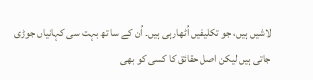لاشیں ہیں، جو تکلیفیں اُٹھارہی ہیں۔ اُن کے سا تھ بہت سی کہانیاں جوڑی جاتی ہیں لیکن اصل حقائق کا کسی کو بھی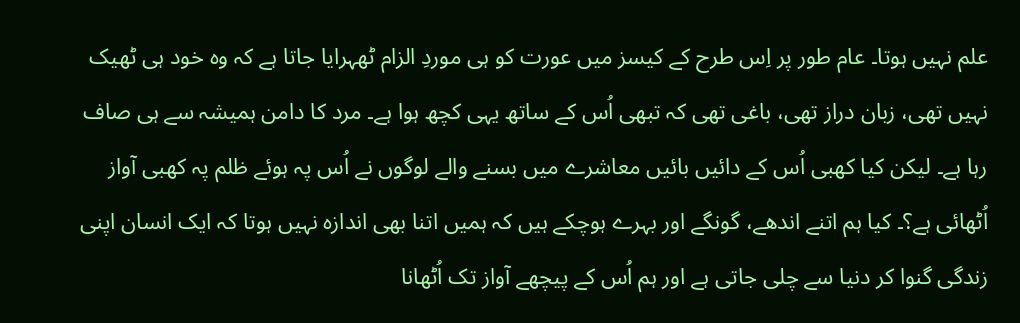علم نہیں ہوتا۔ عام طور پر اِس طرح کے کیسز میں عورت کو ہی موردِ الزام ٹھہرایا جاتا ہے کہ وہ خود ہی ٹھیک نہیں تھی، زبان دراز تھی، باغی تھی کہ تبھی اُس کے ساتھ یہی کچھ ہوا ہے۔ مرد کا دامن ہمیشہ سے ہی صاف رہا ہے۔ لیکن کیا کھبی اُس کے دائیں بائیں معاشرے میں بسنے والے لوگوں نے اُس پہ ہوئے ظلم پہ کھبی آواز اُٹھائی ہے؟۔ کیا ہم اتنے اندھے، گونگے اور بہرے ہوچکے ہیں کہ ہمیں اتنا بھی اندازہ نہیں ہوتا کہ ایک انسان اپنی زندگی گنوا کر دنیا سے چلی جاتی ہے اور ہم اُس کے پیچھے آواز تک اُٹھانا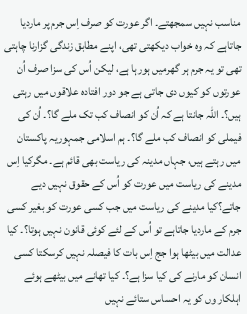مناسب نہیں سمجھتے۔ اگر عورت کو صرف اِس جرم پر ماردیا جاتاہے کہ وہ خواب دیکھتی تھی، اپنے مطابق زندگی گزارنا چاہتی تھی تو یہ جرم ہر گھرمیں ہورہا ہے، لیکن اُس کی سزا صرف اُن عورتوں کو کیوں دی جاتی ہے جو دور افتادہ علاقوں میں رہتی ہیں؟۔ اللہ جانتا ہے کہ اُن کو انصاف کب تک ملے گا؟۔ اُن کی فیملی کو انصاف کب ملے گا؟۔ ہم اسلامی جمہوریہ پاکستان میں رہتے ہیں، جہاں مدینہ کی ریاست بھی قائم ہے۔ مگرکیا اِس مدینے کی ریاست میں عورت کو اُس کے حقوق نہیں دیے جاتے؟کیا مدینے کی ریاست میں جب کسی عورت کو بغیر کسی جرم کے ماردیا جاتاہے تو اُس کے لئے کوئی قانون نہیں ہوتا؟۔ کیا عدالت میں بیٹھا ہوا جج اِس بات کا فیصلہ نہیں کرسکتا کسی انسان کو مارنے کی کیا سزا ہے؟۔ کیا تھانے میں بیٹھے ہوئے اہلکار وں کو یہ احساس ستائے نہیں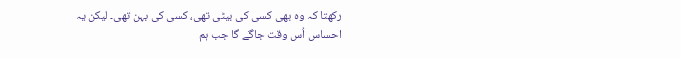رکھتا کہ وہ بھی کسی کی بیٹی تھی، کسی کی بہن تھی۔ لیکن یہ احساس اُس وقت جاگے گا جب ہم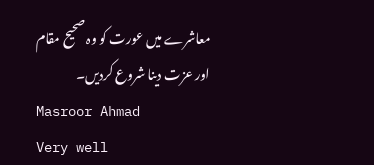معاشرے میں عورت کو وہ صحیح مقام اور عزت دینا شروع کردیں۔
Masroor Ahmad
Very well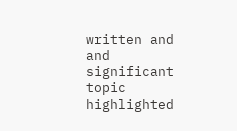written and and significant topic highlighted